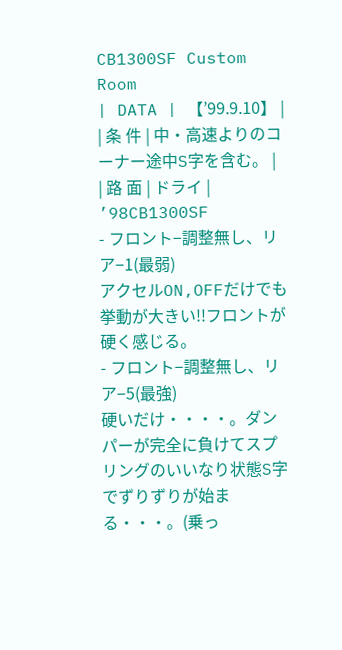CB1300SF Custom Room
| DATA | 【’99.9.10】 |
| 条 件 | 中・高速よりのコーナー途中S字を含む。 |
| 路 面 | ドライ |
’98CB1300SF
- フロント−調整無し、リア−1(最弱)
アクセルON,OFFだけでも挙動が大きい!!フロントが硬く感じる。
- フロント−調整無し、リア−5(最強)
硬いだけ・・・・。ダンパーが完全に負けてスプリングのいいなり状態S字でずりずりが始まる・・・。(乗っ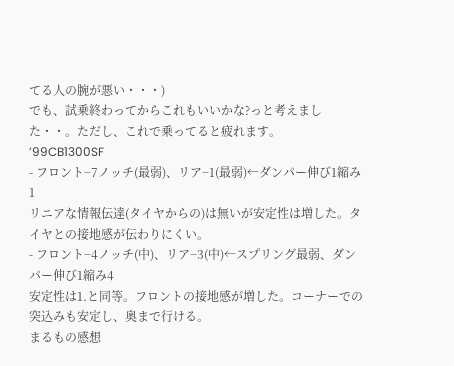てる人の腕が悪い・・・)
でも、試乗終わってからこれもいいかな?っと考えました・・。ただし、これで乗ってると疲れます。
’99CB1300SF
- フロント−7ノッチ(最弱)、リア−1(最弱)←ダンパー伸び1縮み1
リニアな情報伝達(タイヤからの)は無いが安定性は増した。タイヤとの接地感が伝わりにくい。
- フロント−4ノッチ(中)、リア−3(中)←スプリング最弱、ダンパー伸び1縮み4
安定性は1.と同等。フロントの接地感が増した。コーナーでの突込みも安定し、奥まで行ける。
まるもの感想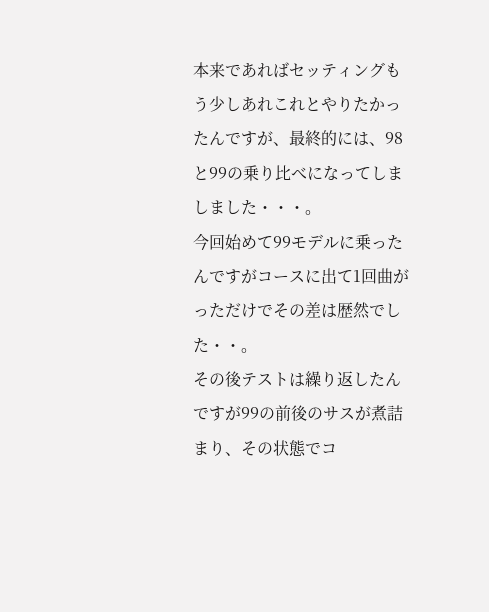本来であればセッティングもう少しあれこれとやりたかったんですが、最終的には、98と99の乗り比べになってしましました・・・。
今回始めて99モデルに乗ったんですがコースに出て1回曲がっただけでその差は歴然でした・・。
その後テストは繰り返したんですが99の前後のサスが煮詰まり、その状態でコ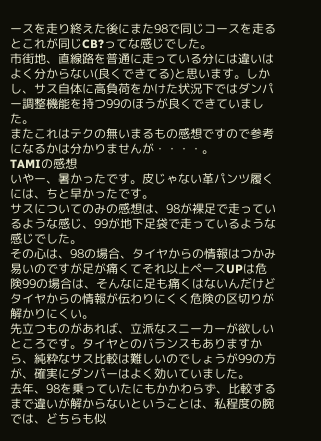ースを走り終えた後にまた98で同じコースを走るとこれが同じCB?ってな感じでした。
市街地、直線路を普通に走っている分には違いはよく分からない(良くできてる)と思います。しかし、サス自体に高負荷をかけた状況下ではダンパー調整機能を持つ99のほうが良くできていました。
またこれはテクの無いまるもの感想ですので参考になるかは分かりませんが・・・・。
TAMIの感想
いやー、暑かったです。皮じゃない革パンツ履くには、ちと早かったです。
サスについてのみの感想は、98が裸足で走っているような感じ、99が地下足袋で走っているような感じでした。
その心は、98の場合、タイヤからの情報はつかみ易いのですが足が痛くてそれ以上ペースUPは危険99の場合は、そんなに足も痛くはないんだけどタイヤからの情報が伝わりにくく危険の区切りが解かりにくい。
先立つものがあれば、立派なスニーカーが欲しいところです。タイヤとのバランスもありますから、純粋なサス比較は難しいのでしょうが99の方が、確実にダンパーはよく効いていました。
去年、98を乗っていたにもかかわらず、比較するまで違いが解からないということは、私程度の腕では、どちらも似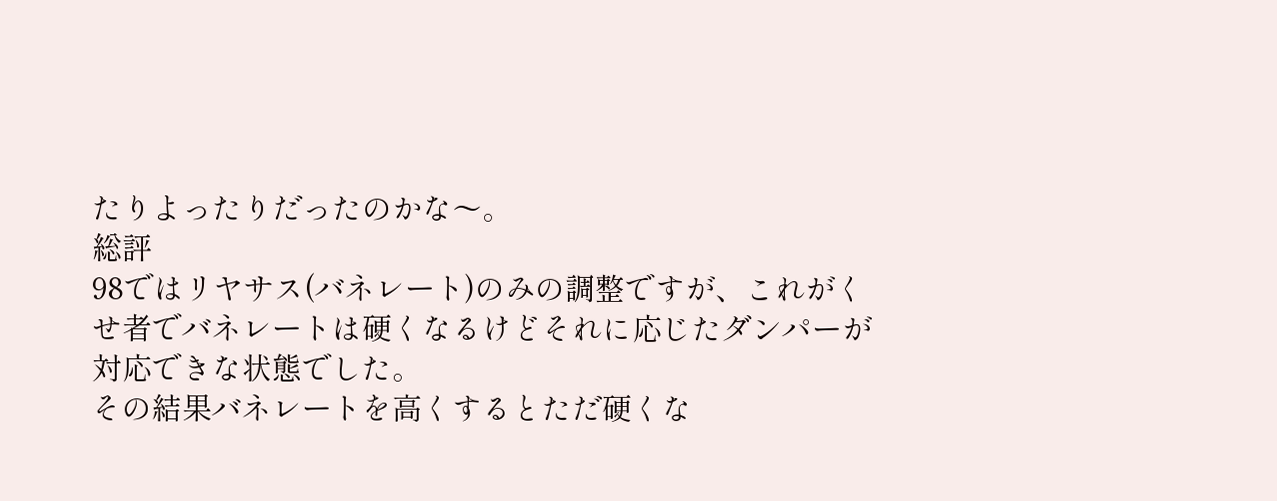たりよったりだったのかな〜。
総評
98ではリヤサス(バネレート)のみの調整ですが、これがくせ者でバネレートは硬くなるけどそれに応じたダンパーが対応できな状態でした。
その結果バネレートを高くするとただ硬くな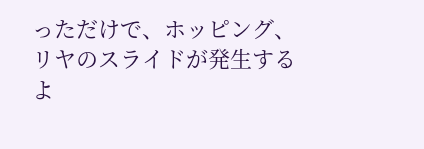っただけで、ホッピング、リヤのスライドが発生するよ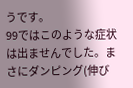うです。
99ではこのような症状は出ませんでした。まさにダンピング(伸び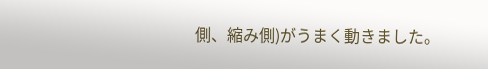側、縮み側)がうまく動きました。